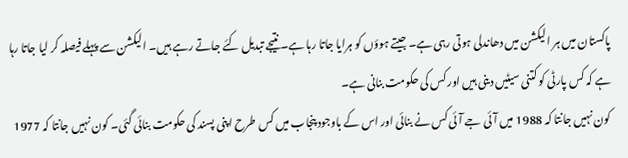پاکستان میں ہر الیکشن میں دھاندلی ہوتی رہی ہے۔ جیتے ہوؤں کو ہرایا جاتا رہا ہے۔ نتیجے تبدیل کئے جاتے رہے ہیں۔ الیکشن سے پہلے فیصلہ کر لیا جاتا رہا ہے کہ کس پارٹی کو کتنی سیٹیں دینی ہیں اور کس کی حکومت بنانی ہے۔
کون نہیں جانتا کہ 1988 میں آئی جے آئی کس نے بنائی اور اس کے باوجود پنجاب میں کس طرح اپنی پسند کی حکومت بنائی گئی۔ کون نہیں جانتا کہ 1977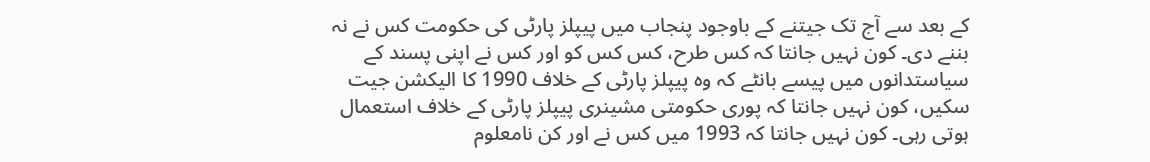کے بعد سے آج تک جیتنے کے باوجود پنجاب میں پیپلز پارٹی کی حکومت کس نے نہ بننے دی۔ کون نہیں جانتا کہ کس طرح، کس کس کو اور کس نے اپنی پسند کے سیاستدانوں میں پیسے بانٹے کہ وہ پیپلز پارٹی کے خلاف 1990 کا الیکشن جیت سکیں، کون نہیں جانتا کہ پوری حکومتی مشینری پیپلز پارٹی کے خلاف استعمال ہوتی رہی۔ کون نہیں جانتا کہ 1993 میں کس نے اور کن نامعلوم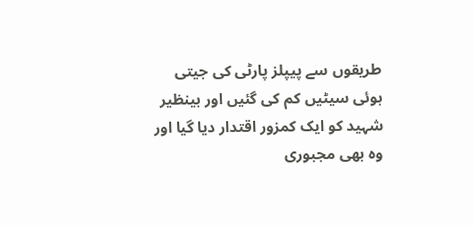طریقوں سے پیپلز پارٹی کی جیتی ہوئی سیٹیں کم کی گئیں اور بینظیر شہید کو ایک کمزور اقتدار دیا گیا اور وہ بھی مجبوری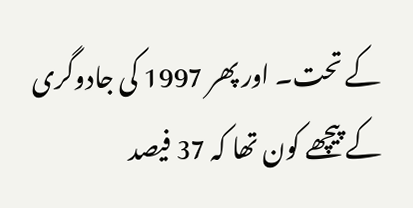کے تحت۔ اور پھر 1997 کی جادوگری کے پیچھے کون تھا کہ 37 فیصد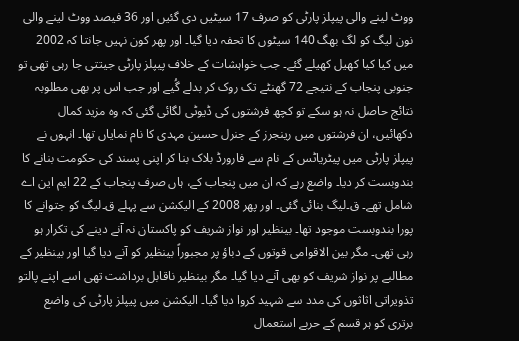ووٹ لینے والی پیپلز پارٹی کو صرف 17 سیٹیں دی گئیں اور 36 فیصد ووٹ لینے والی نون لیگ کو لگ بھگ 140 سیٹوں کا تحفہ دیا گیا۔ اور پھر کون نہیں جانتا کہ 2002 میں کیا کیا کھیل کھیلے گئے۔ جب خواہشات کے خلاف پیپلز پارٹی جیتتی جا رہی تھی تو جنوبی پنجاب کے نتیجے 72 گھنٹے تک روک کر بدلے گُیے اور جب اس پر بھی مطلوبہ نتائج حاصل نہ ہو سکے تو کچھ فرشتوں کی ڈیوٹی لگائی گئی کہ وہ مزید کمال دکھائیں، ان فرشتوں میں رینجرز کے جنرل حسین مہدی کا نام نمایاں تھا۔ انہوں نے پیپلز پارٹی میں پیٹریاٹس کے نام سے فارورڈ بلاک بنا کر اپنی پسند کی حکومت بنانے کا بندوبست کر دیا۔ واضع رہے کہ ان میں پنجاب کے، ہاں صرف پنجاب کے 22 ایم این اے شامل تھے۔ ق۔لیگ بنائی گئی۔ اور پھر 2008 کے الیکشن سے پہلے ق۔لیگ کو جتوانے کا پورا بندوبست موجود تھا۔ بینظیر اور نواز شریف کو پاکستان نہ آنے دینے کی تکرار ہو رہی تھی۔ مگر بین الاقوامی قوتوں کے دباؤ پر مجبوراً بینظیر کو آنے دیا گیا اور بینظیر کے مطالبے پر نواز شریف کو بھی آنے دیا گیا۔ مگر بینظیر ناقابل برداشت تھی اسے اپنے پالتو تذویراتی اثاثوں کی مدد سے شہید کروا دیا گیا۔ الیکشن میں پیپلز پارٹی کی واضع برتری کو ہر قسم کے حربے استعمال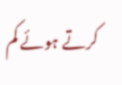کرتے ہوئے کم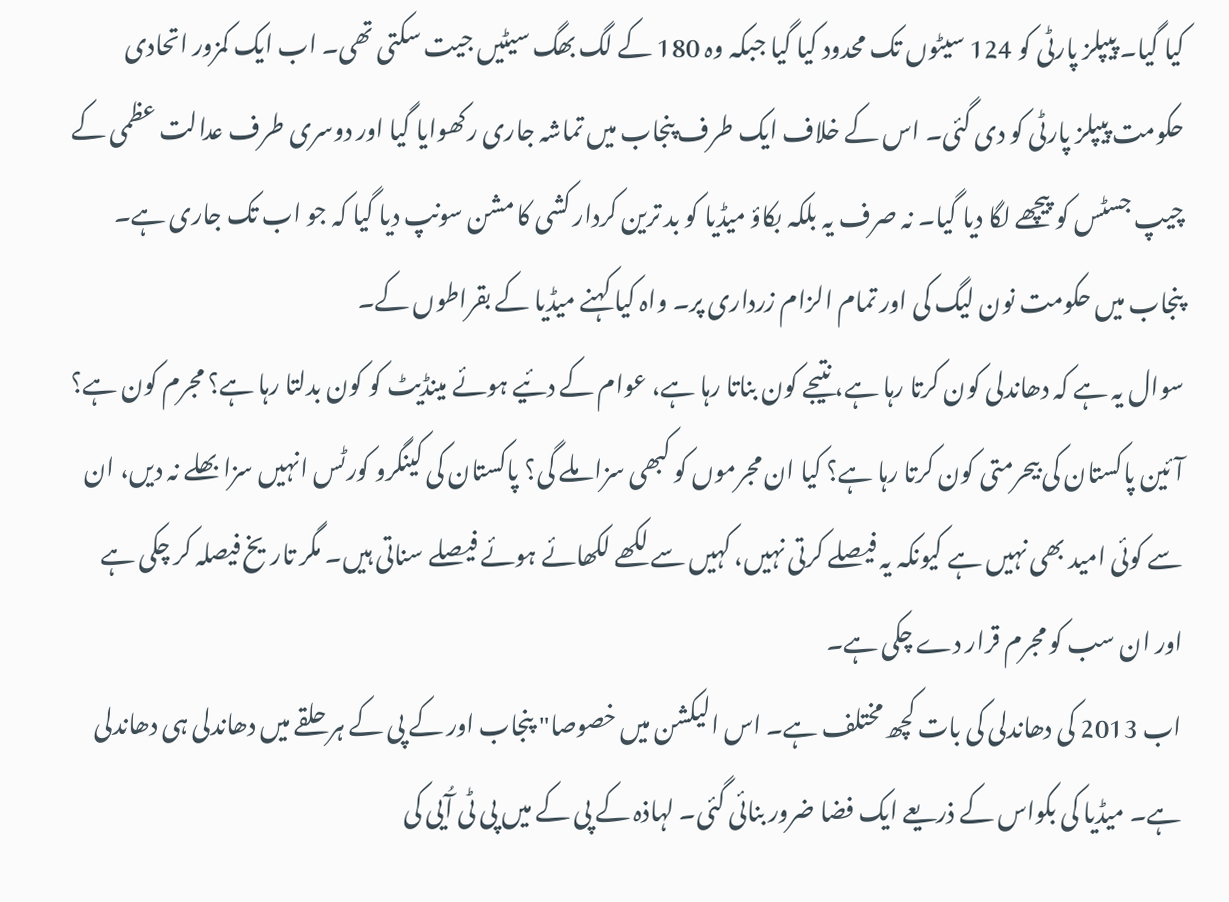کیا گیا۔ پیپلز پارٹی کو 124 سیٹوں تک محدود کیا گیا جبکہ وہ 180 کے لگ بھگ سیٹیں جیت سکتی تھی۔ اب ایک کمزور اتحادی حکومت پیپلز پارٹی کو دی گئی۔ اس کے خلاف ایک طرف پنجاب میں تماشہ جاری رکھوایا گیا اور دوسری طرف عدالت عظمی کے چیپ جسٹس کو پیچھے لگا دیا گیا۔ نہ صرف یہ بلکہ بکاؤ میڈیا کو بد ترین کردار کشی کا مشن سونپ دیا گیا کہ جو اب تک جاری ہے۔ پنجاب میں حکومت نون لیگ کی اور تمام الزام زرداری پر۔ واہ کیا کہنے میڈیا کے بقراطوں کے۔
سوال یہ ہے کہ دھاندلی کون کرتا رہا ہے، نتیجے کون بناتا رہا ہے، عوام کے دئیے ہوئے مینڈیٹ کو کون بدلتا رہا ہے؟ مجرم کون ہے؟ آئین پاکستان کی بیحرمتی کون کرتا رہا ہے؟ کیا ان مجرموں کو کبھی سزا ملے گی؟ پاکستان کی کینگرو کورٹس انہیں سزا بھلے نہ دیں، ان سے کوئی امید بھی نہیں ہے کیونکہ یہ فیصلے کرتی نہیں، کہیں سے لکھے لکھائے ہوئے فیصلے سناتی ہیں۔ مگر تاریخ فیصلہ کر چکی ہے اور ان سب کو مجرم قرار دے چکی ہے۔
اب 2013 کی دھاندلی کی بات کچھ مختلف ہے۔ اس الیکشن میں خصوصا" پنجاب اور کے پی کے ہر حلقے میں دھاندلی ہی دھاندلی ہے۔ میڈیا کی بکواس کے ذریعے ایک فضا ضرور بنائی گئی۔ لہاذہ کے پی کے میں پی ٹی آُیی کی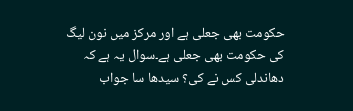حکومت بھی جعلی ہے اور مرکز میں نون لیگ کی حکومت بھی جعلی ہے۔سوال یہ ہے کہ دھاندلی کس نے کی؟ سیدھا سا جواب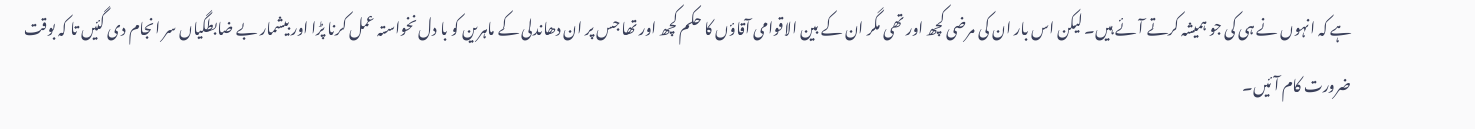ہے کہ انہوں نے ہی کی جو ہمیشہ کرتے آئے ہیں۔ لیکن اس بار ان کی مرضی کچھ اور تھی مگر ان کے بین الاقوامی آقاؤں کا حکم کچھ اور تھا جس پر ان دھاندلی کے ماہرین کو با دل نخواستہ عمل کرنا پڑا اور بیشمار بے ضابطگیاں سر انجام دی گئیں تا کہ بوقت ضرورت کام آئیں۔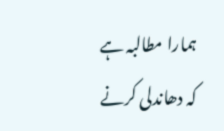ہمارا مطالبہ ہے کہ دھاندلی کرنے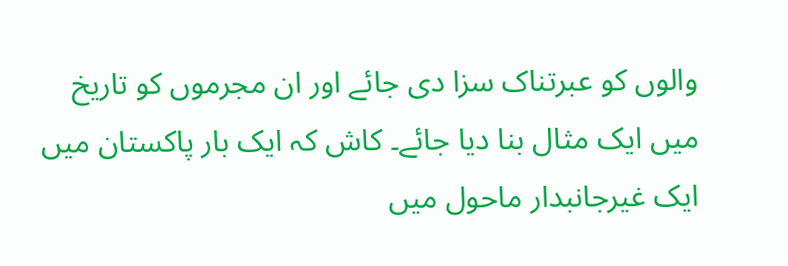والوں کو عبرتناک سزا دی جائے اور ان مجرموں کو تاریخ میں ایک مثال بنا دیا جائے۔ کاش کہ ایک بار پاکستان میں ایک غیرجانبدار ماحول میں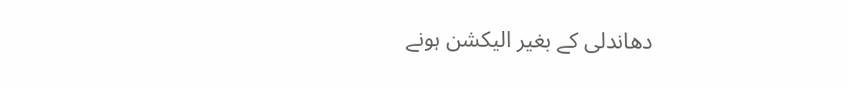دھاندلی کے بغیر الیکشن ہونے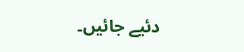دئیے جائیں۔